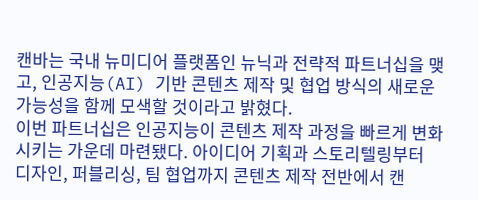캔바는 국내 뉴미디어 플랫폼인 뉴닉과 전략적 파트너십을 맺고, 인공지능(AI) 기반 콘텐츠 제작 및 협업 방식의 새로운 가능성을 함께 모색할 것이라고 밝혔다.
이번 파트너십은 인공지능이 콘텐츠 제작 과정을 빠르게 변화시키는 가운데 마련됐다. 아이디어 기획과 스토리텔링부터 디자인, 퍼블리싱, 팀 협업까지 콘텐츠 제작 전반에서 캔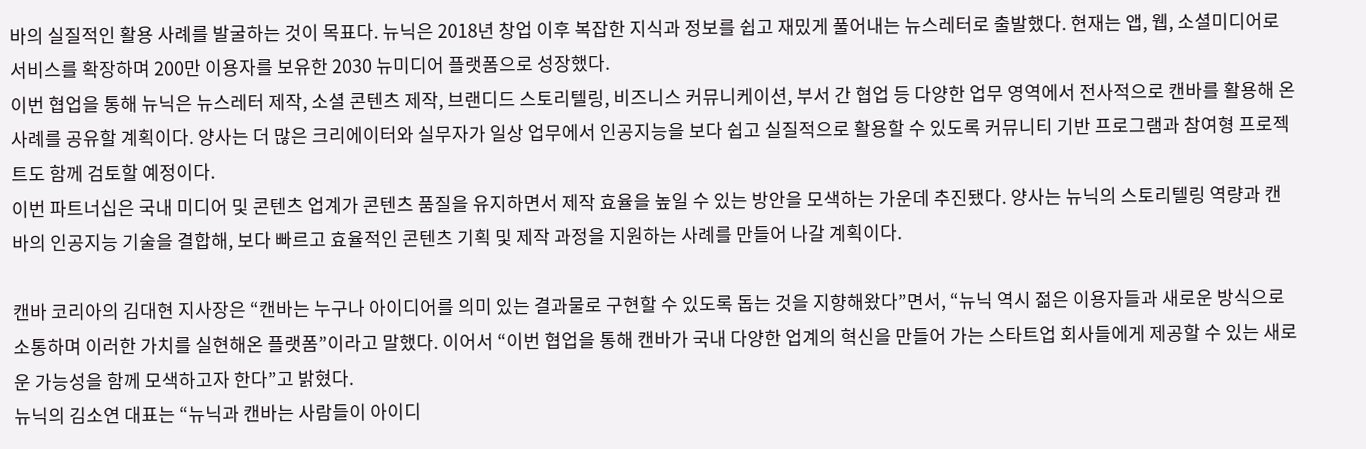바의 실질적인 활용 사례를 발굴하는 것이 목표다. 뉴닉은 2018년 창업 이후 복잡한 지식과 정보를 쉽고 재밌게 풀어내는 뉴스레터로 출발했다. 현재는 앱, 웹, 소셜미디어로 서비스를 확장하며 200만 이용자를 보유한 2030 뉴미디어 플랫폼으로 성장했다.
이번 협업을 통해 뉴닉은 뉴스레터 제작, 소셜 콘텐츠 제작, 브랜디드 스토리텔링, 비즈니스 커뮤니케이션, 부서 간 협업 등 다양한 업무 영역에서 전사적으로 캔바를 활용해 온 사례를 공유할 계획이다. 양사는 더 많은 크리에이터와 실무자가 일상 업무에서 인공지능을 보다 쉽고 실질적으로 활용할 수 있도록 커뮤니티 기반 프로그램과 참여형 프로젝트도 함께 검토할 예정이다.
이번 파트너십은 국내 미디어 및 콘텐츠 업계가 콘텐츠 품질을 유지하면서 제작 효율을 높일 수 있는 방안을 모색하는 가운데 추진됐다. 양사는 뉴닉의 스토리텔링 역량과 캔바의 인공지능 기술을 결합해, 보다 빠르고 효율적인 콘텐츠 기획 및 제작 과정을 지원하는 사례를 만들어 나갈 계획이다.

캔바 코리아의 김대현 지사장은 “캔바는 누구나 아이디어를 의미 있는 결과물로 구현할 수 있도록 돕는 것을 지향해왔다”면서, “뉴닉 역시 젊은 이용자들과 새로운 방식으로 소통하며 이러한 가치를 실현해온 플랫폼”이라고 말했다. 이어서 “이번 협업을 통해 캔바가 국내 다양한 업계의 혁신을 만들어 가는 스타트업 회사들에게 제공할 수 있는 새로운 가능성을 함께 모색하고자 한다”고 밝혔다.
뉴닉의 김소연 대표는 “뉴닉과 캔바는 사람들이 아이디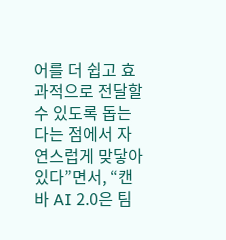어를 더 쉽고 효과적으로 전달할 수 있도록 돕는다는 점에서 자연스럽게 맞닿아 있다”면서, “캔바 AI 2.0은 팀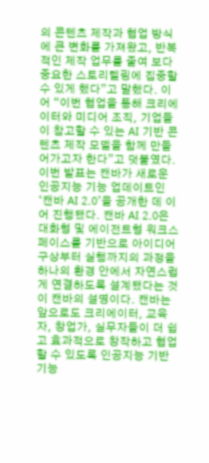의 콘텐츠 제작과 협업 방식에 큰 변화를 가져왔고, 반복적인 제작 업무를 줄여 보다 중요한 스토리텔링에 집중할 수 있게 했다”고 말했다. 이어 “이번 협업을 통해 크리에이터와 미디어 조직, 기업들이 참고할 수 있는 AI 기반 콘텐츠 제작 모델을 함께 만들어가고자 한다”고 덧붙였다.
이번 발표는 캔바가 새로운 인공지능 기능 업데이트인 ‘캔바 AI 2.0’을 공개한 데 이어 진행됐다. 캔바 AI 2.0은 대화형 및 에이전트형 워크스페이스를 기반으로 아이디어 구상부터 실행까지의 과정을 하나의 환경 안에서 자연스럽게 연결하도록 설계됐다는 것이 캔바의 설명이다. 캔바는 앞으로도 크리에이터, 교육자, 창업가, 실무자들이 더 쉽고 효과적으로 창작하고 협업할 수 있도록 인공지능 기반 기능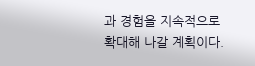과 경험을 지속적으로 확대해 나갈 계획이다.